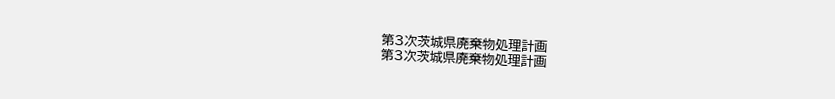第3次茨城県廃棄物処理計画
第3次茨城県廃棄物処理計画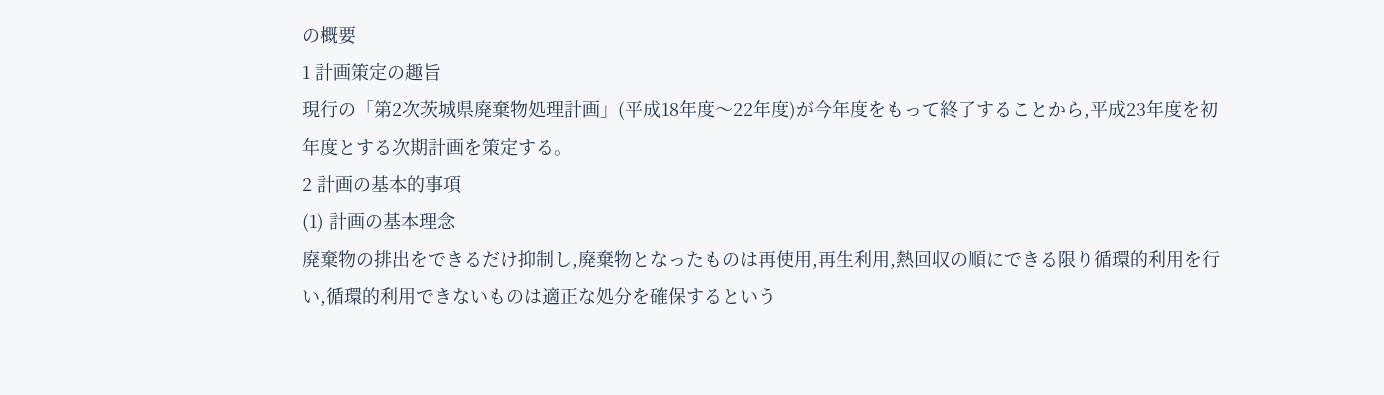の概要
1 計画策定の趣旨
現行の「第2次茨城県廃棄物処理計画」(平成18年度〜22年度)が今年度をもって終了することから,平成23年度を初年度とする次期計画を策定する。
2 計画の基本的事項
(1) 計画の基本理念
廃棄物の排出をできるだけ抑制し,廃棄物となったものは再使用,再生利用,熱回収の順にできる限り循環的利用を行い,循環的利用できないものは適正な処分を確保するという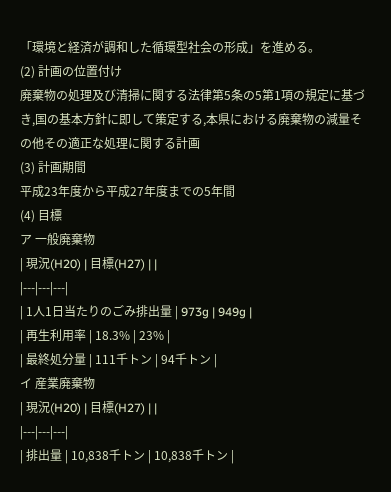「環境と経済が調和した循環型社会の形成」を進める。
(2) 計画の位置付け
廃棄物の処理及び清掃に関する法律第5条の5第1項の規定に基づき,国の基本方針に即して策定する,本県における廃棄物の減量その他その適正な処理に関する計画
(3) 計画期間
平成23年度から平成27年度までの5年間
(4) 目標
ア 一般廃棄物
| 現況(H20) | 目標(H27) | |
|---|---|---|
| 1人1日当たりのごみ排出量 | 973g | 949g |
| 再生利用率 | 18.3% | 23% |
| 最終処分量 | 111千トン | 94千トン |
イ 産業廃棄物
| 現況(H20) | 目標(H27) | |
|---|---|---|
| 排出量 | 10,838千トン | 10,838千トン |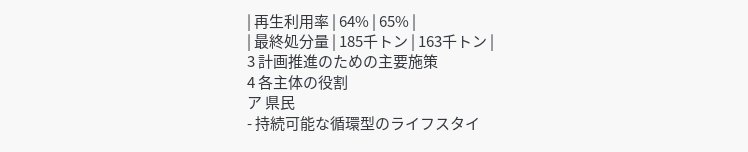| 再生利用率 | 64% | 65% |
| 最終処分量 | 185千トン | 163千トン |
3 計画推進のための主要施策
4 各主体の役割
ア 県民
- 持続可能な循環型のライフスタイ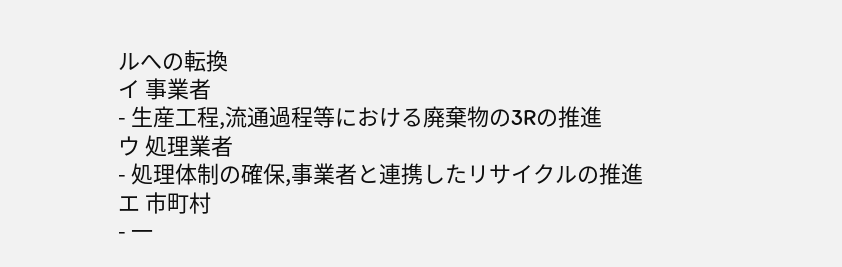ルへの転換
イ 事業者
- 生産工程,流通過程等における廃棄物の3Rの推進
ウ 処理業者
- 処理体制の確保,事業者と連携したリサイクルの推進
エ 市町村
- 一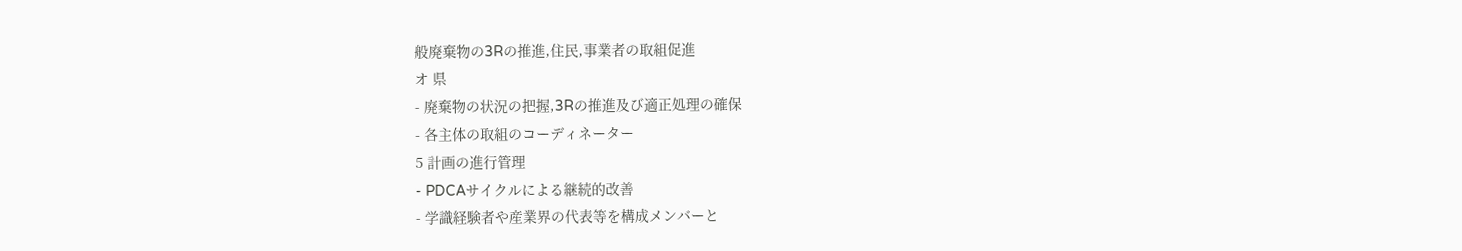般廃棄物の3Rの推進,住民,事業者の取組促進
オ 県
- 廃棄物の状況の把握,3Rの推進及び適正処理の確保
- 各主体の取組のコーディネーター
5 計画の進行管理
- PDCAサイクルによる継続的改善
- 学識経験者や産業界の代表等を構成メンバーと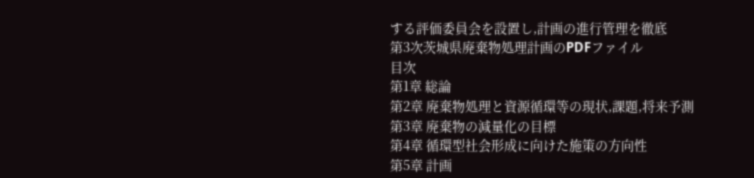する評価委員会を設置し,計画の進行管理を徹底
第3次茨城県廃棄物処理計画のPDFファイル
目次
第1章 総論
第2章 廃棄物処理と資源循環等の現状,課題,将来予測
第3章 廃棄物の減量化の目標
第4章 循環型社会形成に向けた施策の方向性
第5章 計画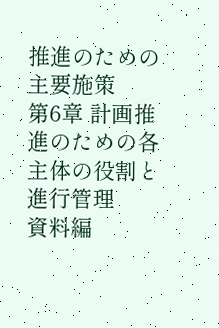推進のための主要施策
第6章 計画推進のための各主体の役割と進行管理
資料編